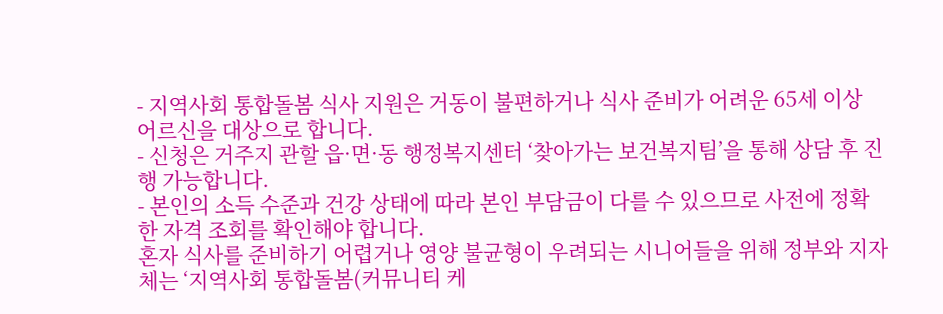- 지역사회 통합돌봄 식사 지원은 거동이 불편하거나 식사 준비가 어려운 65세 이상 어르신을 대상으로 합니다.
- 신청은 거주지 관할 읍·면·동 행정복지센터 ‘찾아가는 보건복지팀’을 통해 상담 후 진행 가능합니다.
- 본인의 소득 수준과 건강 상태에 따라 본인 부담금이 다를 수 있으므로 사전에 정확한 자격 조회를 확인해야 합니다.
혼자 식사를 준비하기 어렵거나 영양 불균형이 우려되는 시니어들을 위해 정부와 지자체는 ‘지역사회 통합돌봄(커뮤니티 케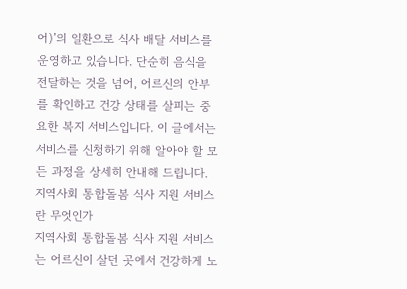어)’의 일환으로 식사 배달 서비스를 운영하고 있습니다. 단순히 음식을 전달하는 것을 넘어, 어르신의 안부를 확인하고 건강 상태를 살피는 중요한 복지 서비스입니다. 이 글에서는 서비스를 신청하기 위해 알아야 할 모든 과정을 상세히 안내해 드립니다.
지역사회 통합돌봄 식사 지원 서비스란 무엇인가
지역사회 통합돌봄 식사 지원 서비스는 어르신이 살던 곳에서 건강하게 노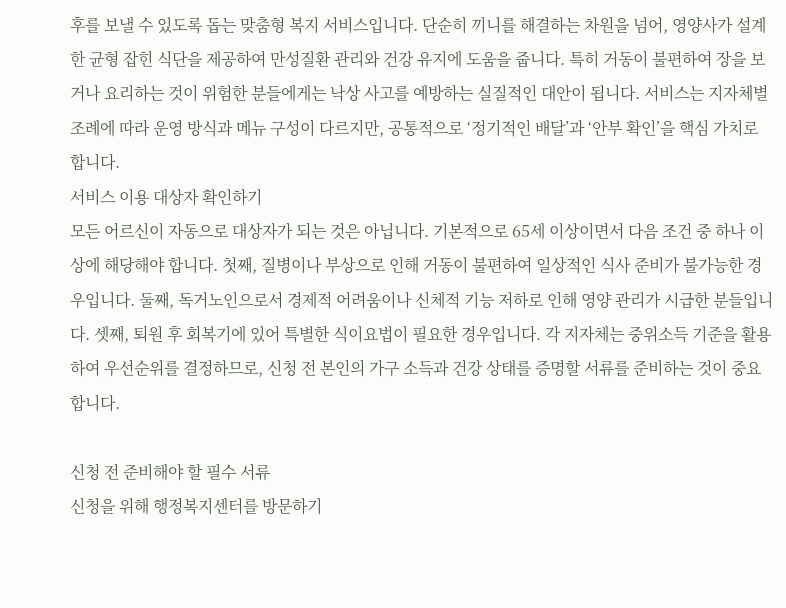후를 보낼 수 있도록 돕는 맞춤형 복지 서비스입니다. 단순히 끼니를 해결하는 차원을 넘어, 영양사가 설계한 균형 잡힌 식단을 제공하여 만성질환 관리와 건강 유지에 도움을 줍니다. 특히 거동이 불편하여 장을 보거나 요리하는 것이 위험한 분들에게는 낙상 사고를 예방하는 실질적인 대안이 됩니다. 서비스는 지자체별 조례에 따라 운영 방식과 메뉴 구성이 다르지만, 공통적으로 ‘정기적인 배달’과 ‘안부 확인’을 핵심 가치로 합니다.
서비스 이용 대상자 확인하기
모든 어르신이 자동으로 대상자가 되는 것은 아닙니다. 기본적으로 65세 이상이면서 다음 조건 중 하나 이상에 해당해야 합니다. 첫째, 질병이나 부상으로 인해 거동이 불편하여 일상적인 식사 준비가 불가능한 경우입니다. 둘째, 독거노인으로서 경제적 어려움이나 신체적 기능 저하로 인해 영양 관리가 시급한 분들입니다. 셋째, 퇴원 후 회복기에 있어 특별한 식이요법이 필요한 경우입니다. 각 지자체는 중위소득 기준을 활용하여 우선순위를 결정하므로, 신청 전 본인의 가구 소득과 건강 상태를 증명할 서류를 준비하는 것이 중요합니다.

신청 전 준비해야 할 필수 서류
신청을 위해 행정복지센터를 방문하기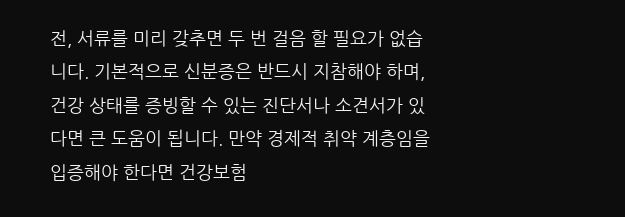전, 서류를 미리 갖추면 두 번 걸음 할 필요가 없습니다. 기본적으로 신분증은 반드시 지참해야 하며, 건강 상태를 증빙할 수 있는 진단서나 소견서가 있다면 큰 도움이 됩니다. 만약 경제적 취약 계층임을 입증해야 한다면 건강보험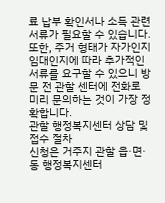료 납부 확인서나 소득 관련 서류가 필요할 수 있습니다. 또한, 주거 형태가 자가인지 임대인지에 따라 추가적인 서류를 요구할 수 있으니 방문 전 관할 센터에 전화로 미리 문의하는 것이 가장 정확합니다.
관할 행정복지센터 상담 및 접수 절차
신청은 거주지 관할 읍·면·동 행정복지센터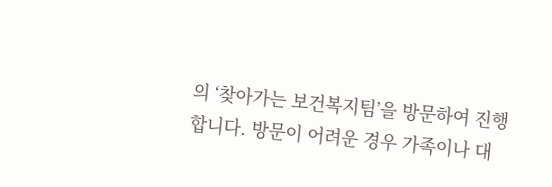의 ‘찾아가는 보건복지팀’을 방문하여 진행합니다. 방문이 어려운 경우 가족이나 대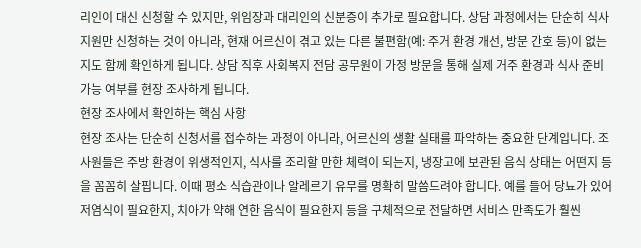리인이 대신 신청할 수 있지만, 위임장과 대리인의 신분증이 추가로 필요합니다. 상담 과정에서는 단순히 식사 지원만 신청하는 것이 아니라, 현재 어르신이 겪고 있는 다른 불편함(예: 주거 환경 개선, 방문 간호 등)이 없는지도 함께 확인하게 됩니다. 상담 직후 사회복지 전담 공무원이 가정 방문을 통해 실제 거주 환경과 식사 준비 가능 여부를 현장 조사하게 됩니다.
현장 조사에서 확인하는 핵심 사항
현장 조사는 단순히 신청서를 접수하는 과정이 아니라, 어르신의 생활 실태를 파악하는 중요한 단계입니다. 조사원들은 주방 환경이 위생적인지, 식사를 조리할 만한 체력이 되는지, 냉장고에 보관된 음식 상태는 어떤지 등을 꼼꼼히 살핍니다. 이때 평소 식습관이나 알레르기 유무를 명확히 말씀드려야 합니다. 예를 들어 당뇨가 있어 저염식이 필요한지, 치아가 약해 연한 음식이 필요한지 등을 구체적으로 전달하면 서비스 만족도가 훨씬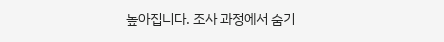높아집니다. 조사 과정에서 숨기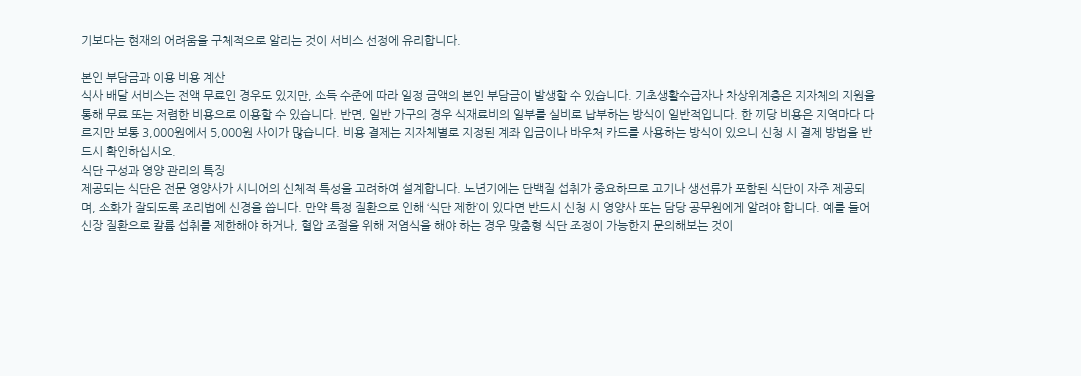기보다는 현재의 어려움을 구체적으로 알리는 것이 서비스 선정에 유리합니다.

본인 부담금과 이용 비용 계산
식사 배달 서비스는 전액 무료인 경우도 있지만, 소득 수준에 따라 일정 금액의 본인 부담금이 발생할 수 있습니다. 기초생활수급자나 차상위계층은 지자체의 지원을 통해 무료 또는 저렴한 비용으로 이용할 수 있습니다. 반면, 일반 가구의 경우 식재료비의 일부를 실비로 납부하는 방식이 일반적입니다. 한 끼당 비용은 지역마다 다르지만 보통 3,000원에서 5,000원 사이가 많습니다. 비용 결제는 지자체별로 지정된 계좌 입금이나 바우처 카드를 사용하는 방식이 있으니 신청 시 결제 방법을 반드시 확인하십시오.
식단 구성과 영양 관리의 특징
제공되는 식단은 전문 영양사가 시니어의 신체적 특성을 고려하여 설계합니다. 노년기에는 단백질 섭취가 중요하므로 고기나 생선류가 포함된 식단이 자주 제공되며, 소화가 잘되도록 조리법에 신경을 씁니다. 만약 특정 질환으로 인해 ‘식단 제한’이 있다면 반드시 신청 시 영양사 또는 담당 공무원에게 알려야 합니다. 예를 들어 신장 질환으로 칼륨 섭취를 제한해야 하거나, 혈압 조절을 위해 저염식을 해야 하는 경우 맞춤형 식단 조정이 가능한지 문의해보는 것이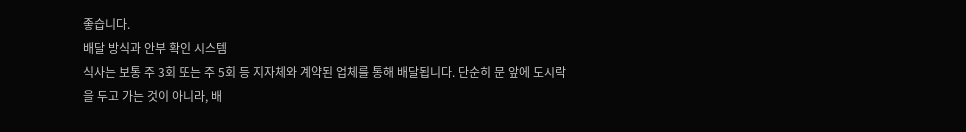좋습니다.
배달 방식과 안부 확인 시스템
식사는 보통 주 3회 또는 주 5회 등 지자체와 계약된 업체를 통해 배달됩니다. 단순히 문 앞에 도시락을 두고 가는 것이 아니라, 배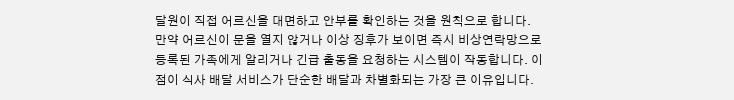달원이 직접 어르신을 대면하고 안부를 확인하는 것을 원칙으로 합니다. 만약 어르신이 문을 열지 않거나 이상 징후가 보이면 즉시 비상연락망으로 등록된 가족에게 알리거나 긴급 출동을 요청하는 시스템이 작동합니다. 이 점이 식사 배달 서비스가 단순한 배달과 차별화되는 가장 큰 이유입니다.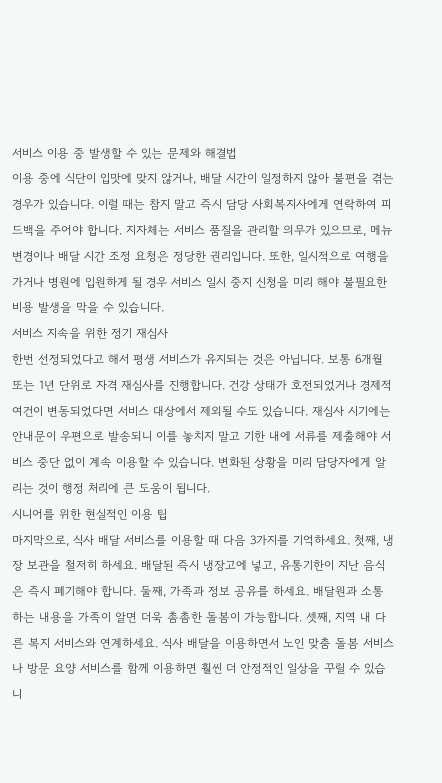서비스 이용 중 발생할 수 있는 문제와 해결법
이용 중에 식단이 입맛에 맞지 않거나, 배달 시간이 일정하지 않아 불편을 겪는 경우가 있습니다. 이럴 때는 참지 말고 즉시 담당 사회복지사에게 연락하여 피드백을 주어야 합니다. 지자체는 서비스 품질을 관리할 의무가 있으므로, 메뉴 변경이나 배달 시간 조정 요청은 정당한 권리입니다. 또한, 일시적으로 여행을 가거나 병원에 입원하게 될 경우 서비스 일시 중지 신청을 미리 해야 불필요한 비용 발생을 막을 수 있습니다.
서비스 지속을 위한 정기 재심사
한번 선정되었다고 해서 평생 서비스가 유지되는 것은 아닙니다. 보통 6개월 또는 1년 단위로 자격 재심사를 진행합니다. 건강 상태가 호전되었거나 경제적 여건이 변동되었다면 서비스 대상에서 제외될 수도 있습니다. 재심사 시기에는 안내문이 우편으로 발송되니 이를 놓치지 말고 기한 내에 서류를 제출해야 서비스 중단 없이 계속 이용할 수 있습니다. 변화된 상황을 미리 담당자에게 알리는 것이 행정 처리에 큰 도움이 됩니다.
시니어를 위한 현실적인 이용 팁
마지막으로, 식사 배달 서비스를 이용할 때 다음 3가지를 기억하세요. 첫째, 냉장 보관을 철저히 하세요. 배달된 즉시 냉장고에 넣고, 유통기한이 지난 음식은 즉시 폐기해야 합니다. 둘째, 가족과 정보 공유를 하세요. 배달원과 소통하는 내용을 가족이 알면 더욱 촘촘한 돌봄이 가능합니다. 셋째, 지역 내 다른 복지 서비스와 연계하세요. 식사 배달을 이용하면서 노인 맞춤 돌봄 서비스나 방문 요양 서비스를 함께 이용하면 훨씬 더 안정적인 일상을 꾸릴 수 있습니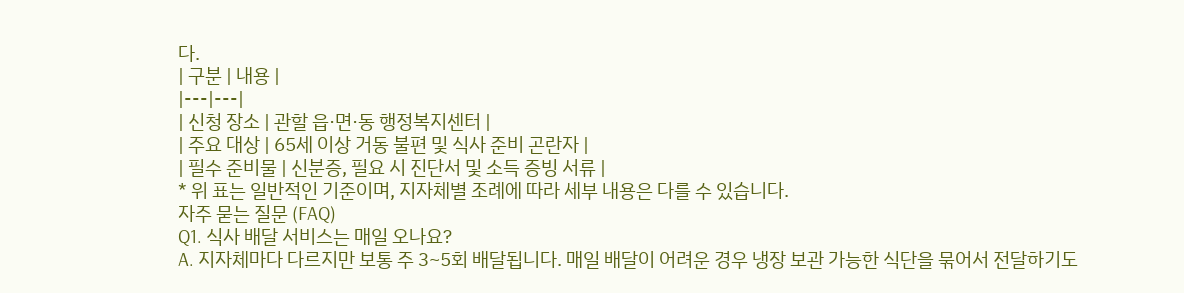다.
| 구분 | 내용 |
|---|---|
| 신청 장소 | 관할 읍·면·동 행정복지센터 |
| 주요 대상 | 65세 이상 거동 불편 및 식사 준비 곤란자 |
| 필수 준비물 | 신분증, 필요 시 진단서 및 소득 증빙 서류 |
* 위 표는 일반적인 기준이며, 지자체별 조례에 따라 세부 내용은 다를 수 있습니다.
자주 묻는 질문 (FAQ)
Q1. 식사 배달 서비스는 매일 오나요?
A. 지자체마다 다르지만 보통 주 3~5회 배달됩니다. 매일 배달이 어려운 경우 냉장 보관 가능한 식단을 묶어서 전달하기도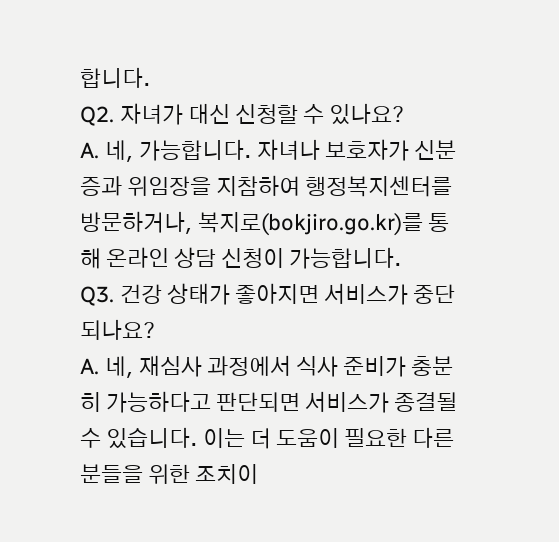합니다.
Q2. 자녀가 대신 신청할 수 있나요?
A. 네, 가능합니다. 자녀나 보호자가 신분증과 위임장을 지참하여 행정복지센터를 방문하거나, 복지로(bokjiro.go.kr)를 통해 온라인 상담 신청이 가능합니다.
Q3. 건강 상태가 좋아지면 서비스가 중단되나요?
A. 네, 재심사 과정에서 식사 준비가 충분히 가능하다고 판단되면 서비스가 종결될 수 있습니다. 이는 더 도움이 필요한 다른 분들을 위한 조치이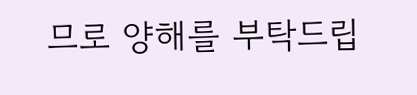므로 양해를 부탁드립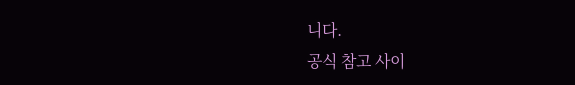니다.
공식 참고 사이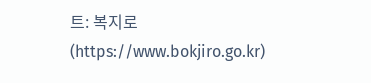트: 복지로(https://www.bokjiro.go.kr)